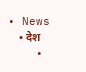• News
    • देश
    •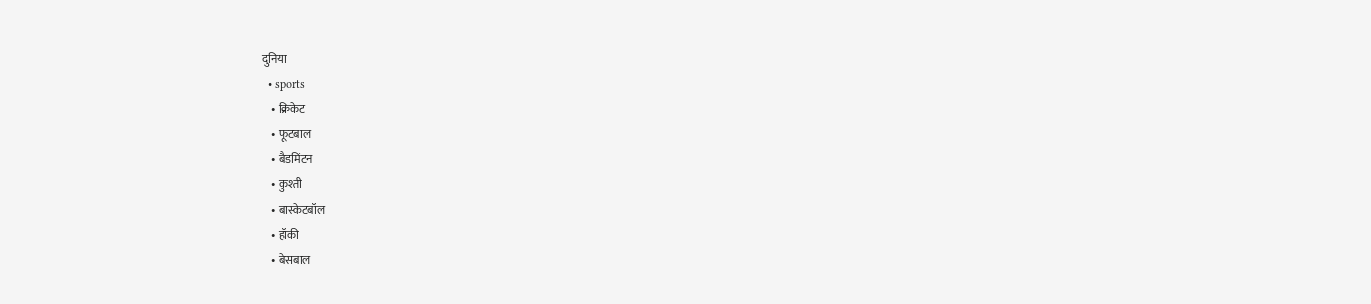दुनिया
  • sports
    • क्रिकेट
    • फूटबाल
    • बैडमिंटन
    • कुश्ती
    • बास्केटबॉल
    • हॉकी
    • बेसबाल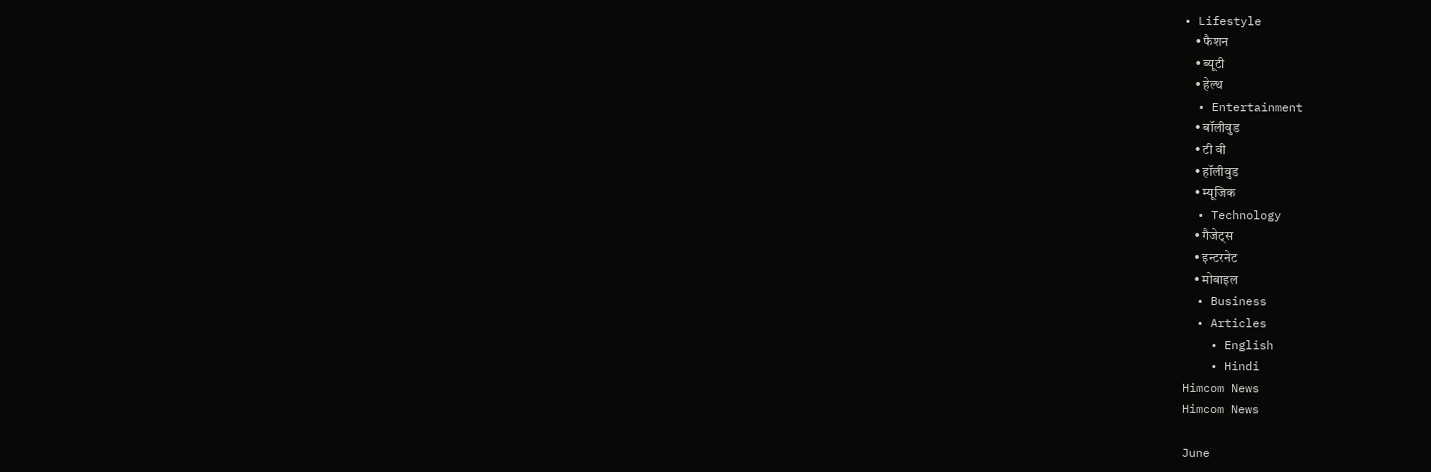• Lifestyle
    • फैशन
    • ब्यूटी
    • हेल्थ
  • Entertainment
    • बॉलीवुड
    • टी वी
    • हॉलीवुड
    • म्यूजिक
  • Technology
    • गैजेट्स
    • इन्टरनेट
    • मोबाइल
  • Business
  • Articles
    • English
    • Hindi
Himcom News
Himcom News

June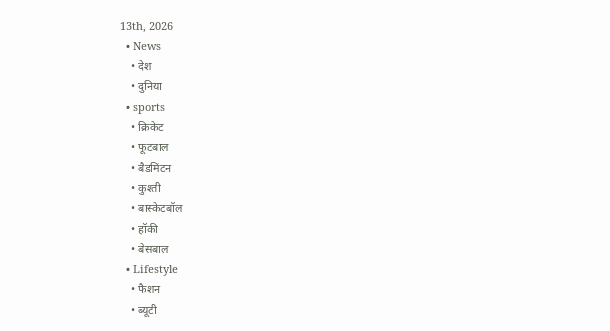13th, 2026
  • News
    • देश
    • दुनिया
  • sports
    • क्रिकेट
    • फूटबाल
    • बैडमिंटन
    • कुश्ती
    • बास्केटबॉल
    • हॉकी
    • बेसबाल
  • Lifestyle
    • फैशन
    • ब्यूटी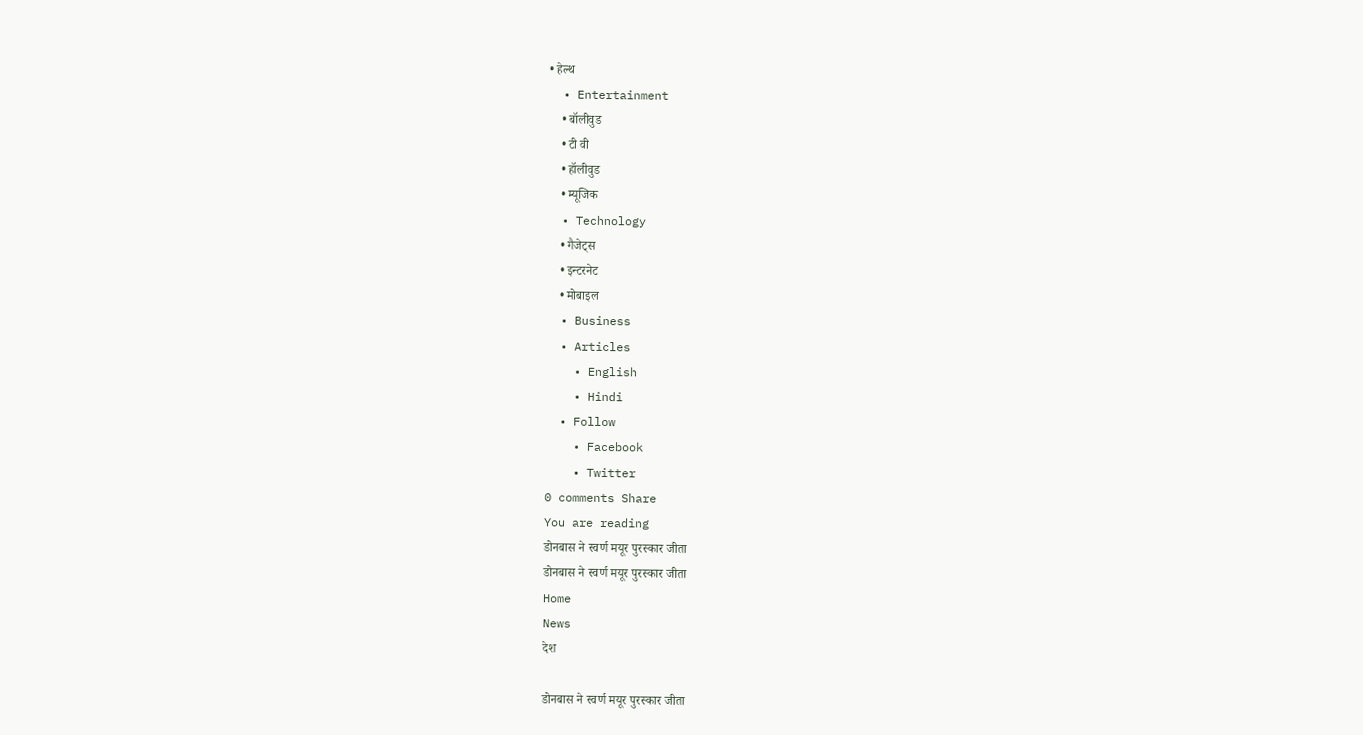• हेल्थ
  • Entertainment
    • बॉलीवुड
    • टी वी
    • हॉलीवुड
    • म्यूजिक
  • Technology
    • गैजेट्स
    • इन्टरनेट
    • मोबाइल
  • Business
  • Articles
    • English
    • Hindi
  • Follow
    • Facebook
    • Twitter
0 comments Share
You are reading
डोनबास ने स्वर्ण मयूर पुरस्कार जीता
डोनबास ने स्वर्ण मयूर पुरस्कार जीता
Home
News
देश

डोनबास ने स्वर्ण मयूर पुरस्कार जीता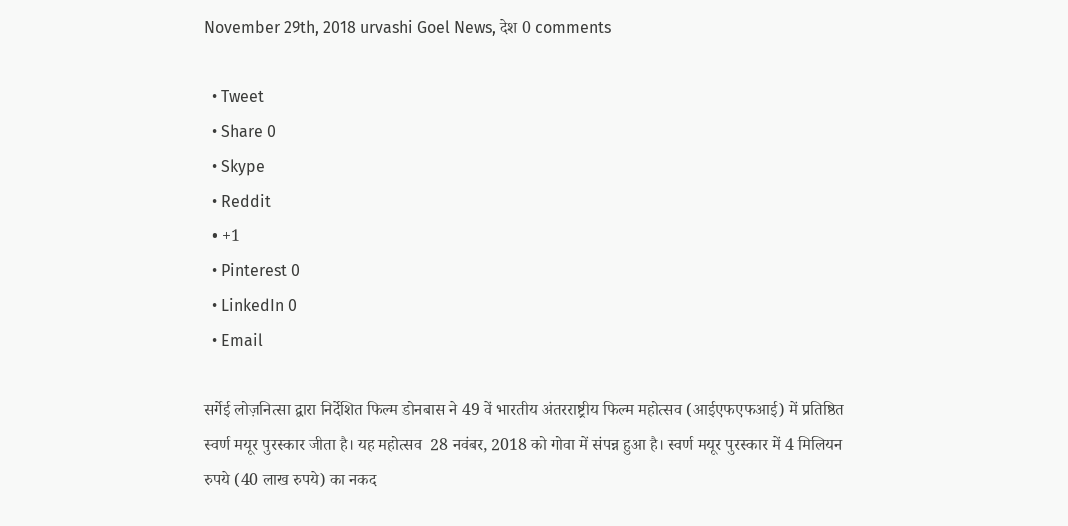November 29th, 2018 urvashi Goel News, देश 0 comments

  • Tweet
  • Share 0
  • Skype
  • Reddit
  • +1
  • Pinterest 0
  • LinkedIn 0
  • Email

सर्गेई लोज़नित्सा द्वारा निर्देशित फिल्म डोनबास ने 49 वें भारतीय अंतरराष्ट्रीय फिल्म महोत्सव (आईएफएफआई) में प्रतिष्ठित स्वर्ण मयूर पुरस्कार जीता है। यह महोत्सव  28 नवंबर, 2018 को गोवा में संपन्न हुआ है। स्वर्ण मयूर पुरस्कार में 4 मिलियन रुपये (40 लाख रुपये) का नकद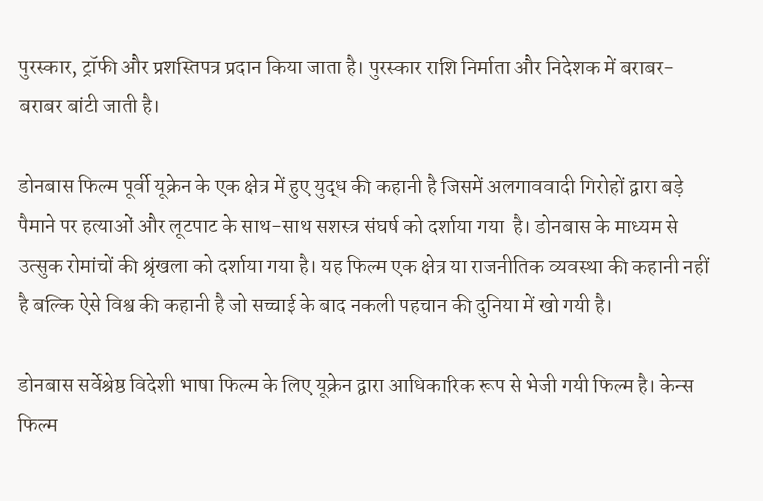पुरस्कार, ट्रॉफी और प्रशस्तिपत्र प्रदान किया जाता है। पुरस्कार राशि निर्माता और निदेशक में बराबर-बराबर बांटी जाती है।

डोनबास फिल्म पूर्वी यूक्रेन के एक क्षेत्र में हुए युद्ध की कहानी है जिसमें अलगाववादी गिरोहों द्वारा बड़े पैमाने पर हत्याओं और लूटपाट के साथ-साथ सशस्त्र संघर्ष को दर्शाया गया  है। डोनबास के माध्यम से उत्सुक रोमांचों की श्रृंखला को दर्शाया गया है। यह फिल्म एक क्षेत्र या राजनीतिक व्यवस्था की कहानी नहीं है बल्कि ऐसे विश्व की कहानी है जो सच्चाई के बाद नकली पहचान की दुनिया में खो गयी है।

डोनबास सर्वेश्रेष्ठ विदेशी भाषा फिल्म के लिए यूक्रेन द्वारा आधिकारिक रूप से भेजी गयी फिल्म है। केन्स फिल्म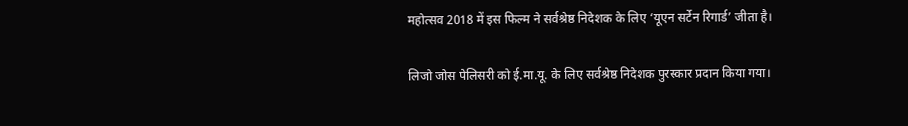महोत्सव 2018 में इस फिल्म ने सर्वश्रेष्ठ निदेशक के लिए ‘यूएन सर्टेन रिगार्ड’ जीता है।

लिजो जोस पेलिसरी को ई.मा.यू. के लिए सर्वश्रेष्ठ निदेशक पुरस्कार प्रदान किया गया।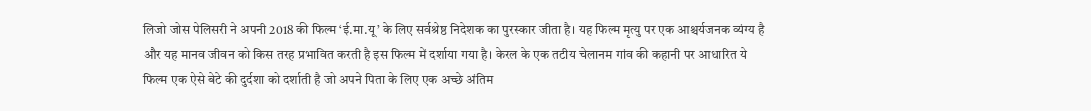लिजो जोस पेलिसरी ने अपनी 2018 की फिल्म ‘ई.मा.यू’ के लिए सर्वश्रेष्ठ निदेशक का पुरस्कार जीता है। यह फिल्म मृत्यु पर एक आश्चर्यजनक व्यंग्य है और यह मानव जीवन को किस तरह प्रभावित करती है इस फिल्म में दर्शाया गया है। केरल के एक तटीय चेलानम गांव की कहानी पर आधारित ये फिल्म एक ऐसे बेटे की दुर्दशा को दर्शाती है जो अपने पिता के लिए एक अच्छे अंतिम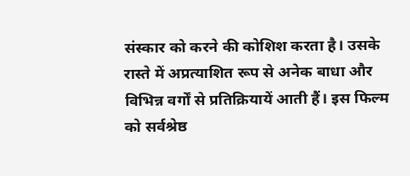संस्कार को करने की कोशिश करता है। उसके रास्ते में अप्रत्याशित रूप से अनेक बाधा और विभिन्न वर्गों से प्रतिक्रियायें आती हैं। इस फिल्म को सर्वश्रेष्ठ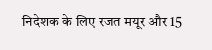निदेशक के लिए रजत मयूर और 15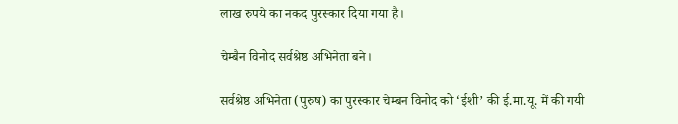लाख रुपये का नकद पुरस्कार दिया गया है।

चेम्बैन विनोद सर्वश्रेष्ठ अभिनेता बने।

सर्वश्रेष्ठ अभिनेता (पुरुष) का पुरस्कार चेम्बन विनोद को ‘ईशी’ की ई.मा.यू. में की गयी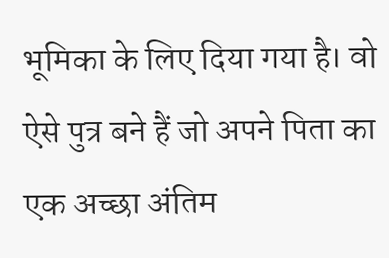भूमिका के लिए दिया गया है। वो ऐसे पुत्र बने हैं जो अपने पिता का एक अच्छा अंतिम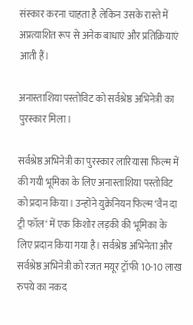संस्कार करना चाहता है लेकिन उसके रास्ते में अप्रत्याशित रूप से अनेक बाधाएं और प्रतिक्रियाएं आती हैं।

अनास्ताशिया पस्तोविट को सर्वश्रेष्ठ अभिनेत्री का पुरस्कार मिला।

सर्वश्रेष्ठ अभिनेत्री का पुरस्कार लारियासा फिल्म में की गयी भूमिका के लिए अनास्ताशिया पस्तोविट को प्रदान किया। उन्होंने युक्रेनियन फिल्म ‘वैन दा ट्री फॉल‘ में एक किशोर लड़की की भूमिका के लिए प्रदान किया गया है। सर्वश्रेष्ठ अभिनेता और सर्वश्रेष्ठ अभिनेत्री को रजत मयूर ट्रॉफी 10-10 लाख रुपये का नकद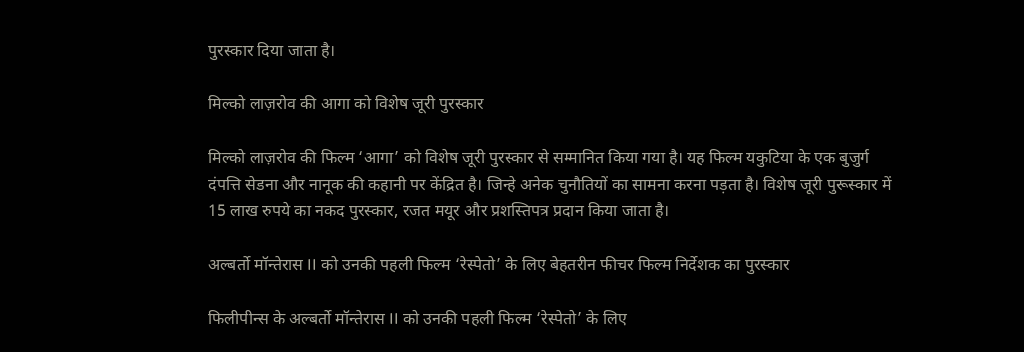पुरस्कार दिया जाता है।

मिल्को लाज़रोव की आगा को विशेष जूरी पुरस्कार

मिल्को लाज़रोव की फिल्म ‘आगा’ को विशेष जूरी पुरस्कार से सम्मानित किया गया है। यह फिल्म यकुटिया के एक बुजुर्ग दंपत्ति सेडना और नानूक की कहानी पर केंद्रित है। जिन्हे अनेक चुनौतियों का सामना करना पड़ता है। विशेष जूरी पुरूस्कार में 15 लाख रुपये का नकद पुरस्कार, रजत मयूर और प्रशस्तिपत्र प्रदान किया जाता है।

अल्बर्तो मॉन्तेरास II को उनकी पहली फिल्म ‘रेस्पेतो’ के लिए बेहतरीन फीचर फिल्म निर्देशक का पुरस्कार

फिलीपीन्स के अल्बर्तो मॉन्तेरास II को उनकी पहली फिल्म ‘रेस्पेतो’ के लिए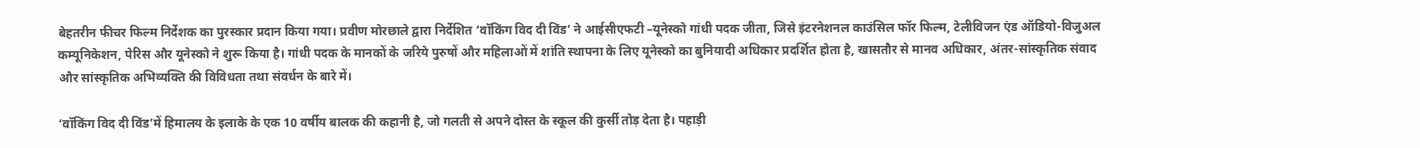बेहतरीन फीचर फिल्म निर्देशक का पुरस्कार प्रदान किया गया। प्रवीण मोरछाले द्वारा निर्देशित ‘वॉकिंग विद दी विंड’ ने आईसीएफटी –यूनेस्को गांधी पदक जीता, जिसे इंटरनेशनल काउंसिल फॉर फिल्म, टेलीविजन एंड ऑडियो-विजुअल कम्यूनिकेशन, पेरिस और यूनेस्को ने शुरू किया है। गांधी पदक के मानकों के जरिये पुरुषों और महिलाओं में शांति स्थापना के लिए यूनेस्को का बुनियादी अधिकार प्रदर्शित होता है, खासतौर से मानव अधिकार, अंतर-सांस्कृतिक संवाद और सांस्कृतिक अभिव्यक्ति की विविधता तथा संवर्धन के बारे में।

‘वॉकिंग विद दी विंड’में हिमालय के इलाके के एक 10 वर्षीय बालक की कहानी है, जो गलती से अपने दोस्त के स्कूल की कुर्सी तोड़ देता है। पहाड़ी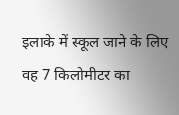इलाके में स्कूल जाने के लिए वह 7 किलोमीटर का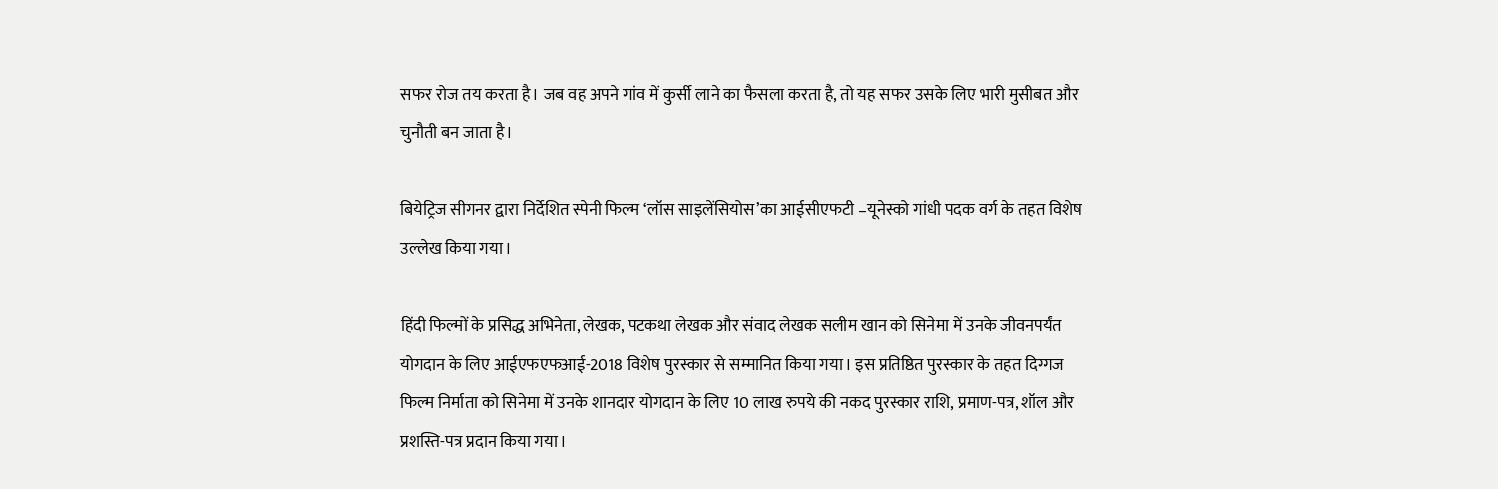सफर रोज तय करता है। जब वह अपने गांव में कुर्सी लाने का फैसला करता है, तो यह सफर उसके लिए भारी मुसीबत और चुनौती बन जाता है।

बियेट्रिज सीगनर द्वारा निर्देशित स्पेनी फिल्म ‘लॉस साइलेंसियोस’का आईसीएफटी –यूनेस्को गांधी पदक वर्ग के तहत विशेष उल्लेख किया गया।

हिंदी फिल्मों के प्रसिद्ध अभिनेता, लेखक, पटकथा लेखक और संवाद लेखक सलीम खान को सिनेमा में उनके जीवनपर्यंत योगदान के लिए आईएफएफआई-2018 विशेष पुरस्कार से सम्मानित किया गया। इस प्रतिष्ठित पुरस्कार के तहत दिग्गज फिल्म निर्माता को सिनेमा में उनके शानदार योगदान के लिए 10 लाख रुपये की नकद पुरस्कार राशि, प्रमाण-पत्र, शॉल और प्रशस्ति-पत्र प्रदान किया गया।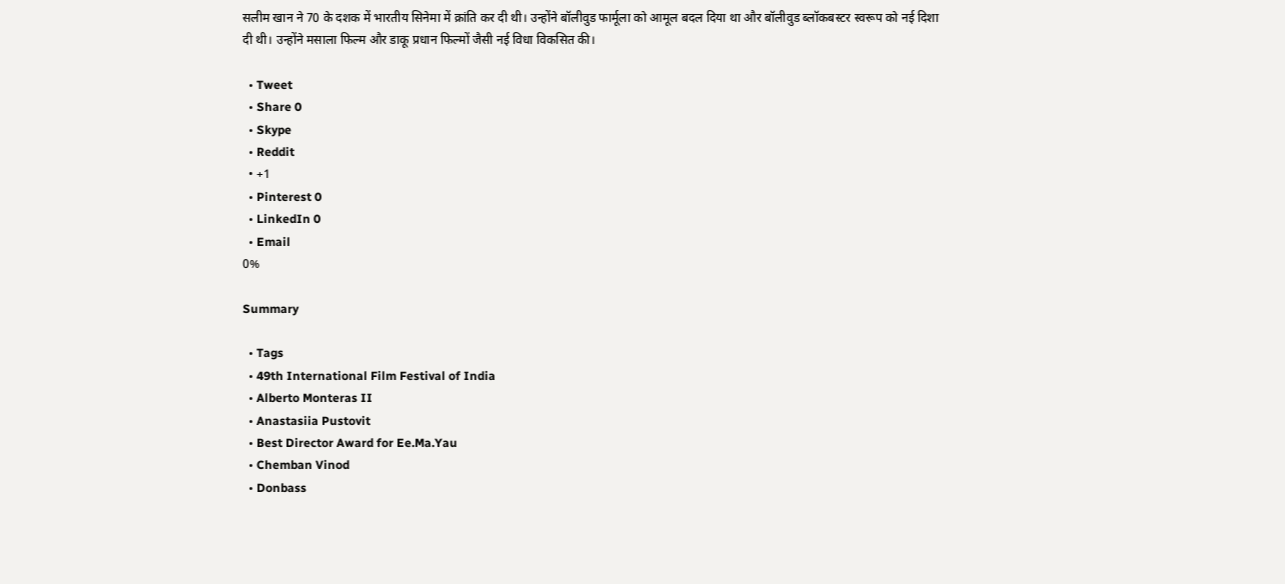सलीम खान ने 70 के दशक में भारतीय सिनेमा में क्रांति कर दी थी। उन्होंने बॉलीवुड फार्मूला को आमूल बदल दिया था और बॉलीवुड ब्लॉकबस्टर स्वरूप को नई दिशा दी थी। उन्होंने मसाला फिल्म और डाकू प्रधान फिल्मों जैसी नई विधा विकसित की।

  • Tweet
  • Share 0
  • Skype
  • Reddit
  • +1
  • Pinterest 0
  • LinkedIn 0
  • Email
0%

Summary

  • Tags
  • 49th International Film Festival of India
  • Alberto Monteras II
  • Anastasiia Pustovit
  • Best Director Award for Ee.Ma.Yau
  • Chemban Vinod
  • Donbass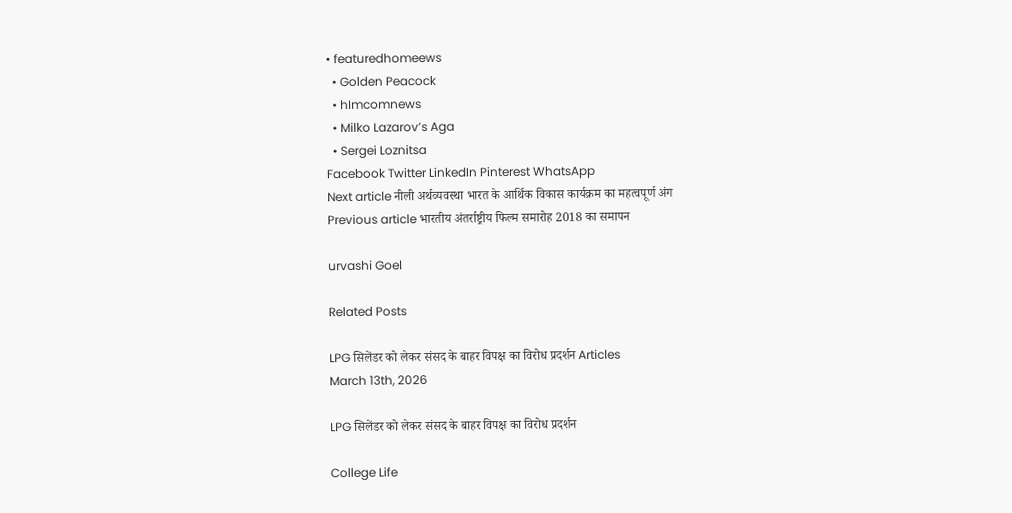• featuredhomeews
  • Golden Peacock
  • hImcomnews
  • Milko Lazarov’s Aga
  • Sergei Loznitsa
Facebook Twitter LinkedIn Pinterest WhatsApp
Next article नीली अर्थव्यवस्था भारत के आर्थिक विकास कार्यक्रम का महत्वपूर्ण अंग
Previous article भारतीय अंतर्राष्ट्रीय फिल्म समारोह 2018 का समापन

urvashi Goel

Related Posts

LPG सिलेंडर को लेकर संसद के बाहर विपक्ष का विरोध प्रदर्शन Articles
March 13th, 2026

LPG सिलेंडर को लेकर संसद के बाहर विपक्ष का विरोध प्रदर्शन

College Life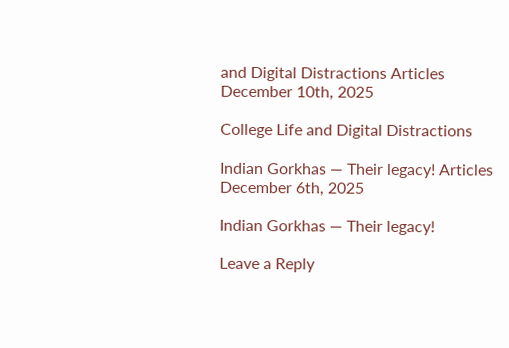and Digital Distractions Articles
December 10th, 2025

College Life and Digital Distractions

Indian Gorkhas — Their legacy! Articles
December 6th, 2025

Indian Gorkhas — Their legacy!

Leave a Reply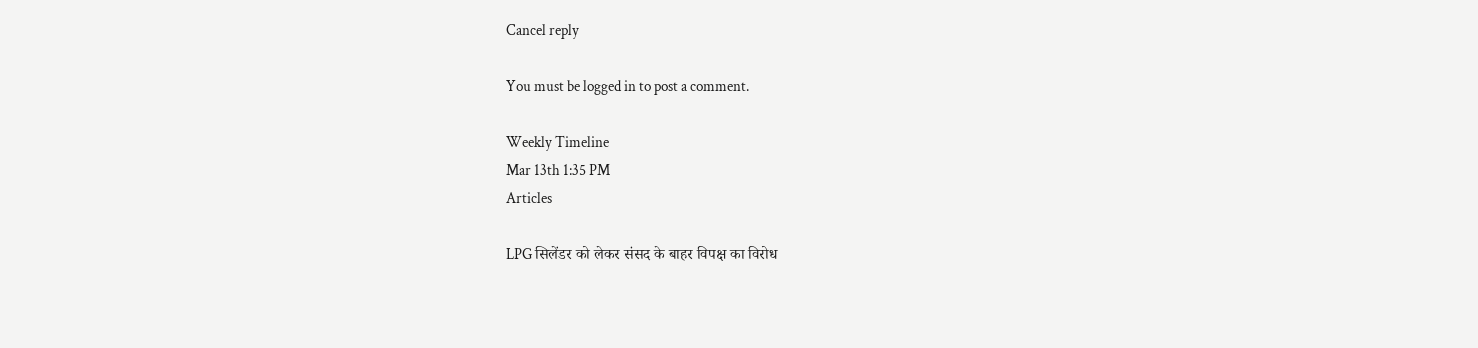Cancel reply

You must be logged in to post a comment.

Weekly Timeline
Mar 13th 1:35 PM
Articles

LPG सिलेंडर को लेकर संसद के बाहर विपक्ष का विरोध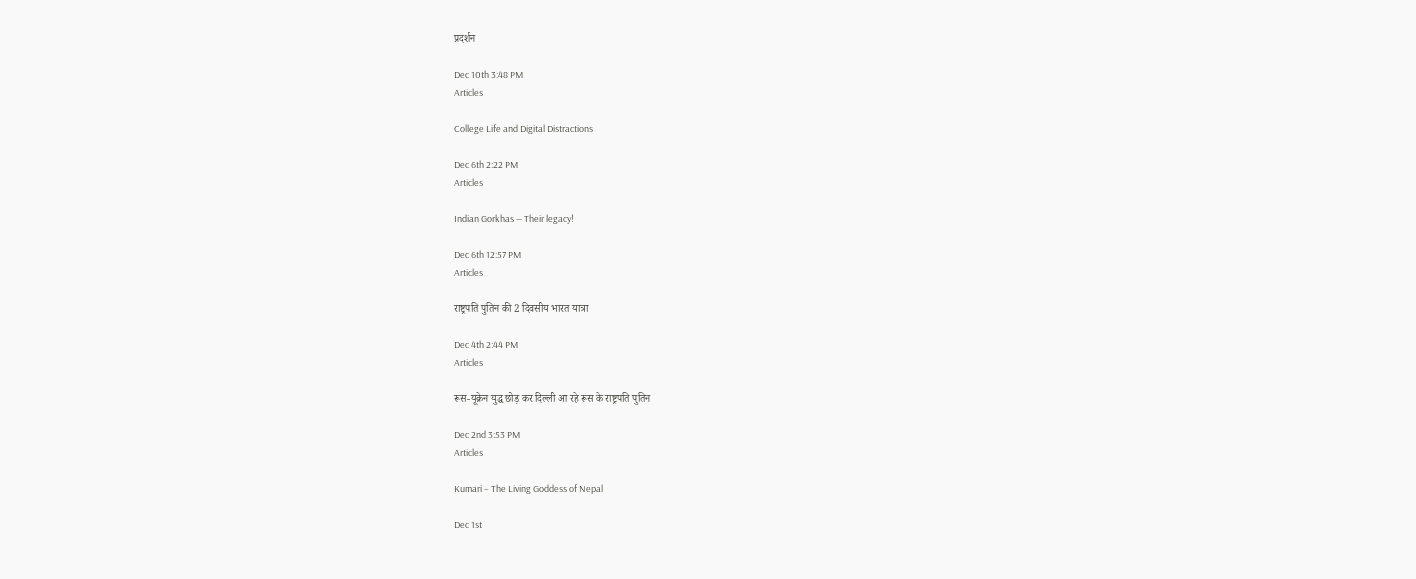प्रदर्शन

Dec 10th 3:48 PM
Articles

College Life and Digital Distractions

Dec 6th 2:22 PM
Articles

Indian Gorkhas — Their legacy!

Dec 6th 12:57 PM
Articles

राष्ट्रपति पुतिन की 2 दिवसीय भारत यात्रा

Dec 4th 2:44 PM
Articles

रूस-यूक्रेन युद्ध छोड़ कर दिल्ली आ रहे रूस के राष्ट्रपति पुतिन

Dec 2nd 3:53 PM
Articles

Kumari – The Living Goddess of Nepal

Dec 1st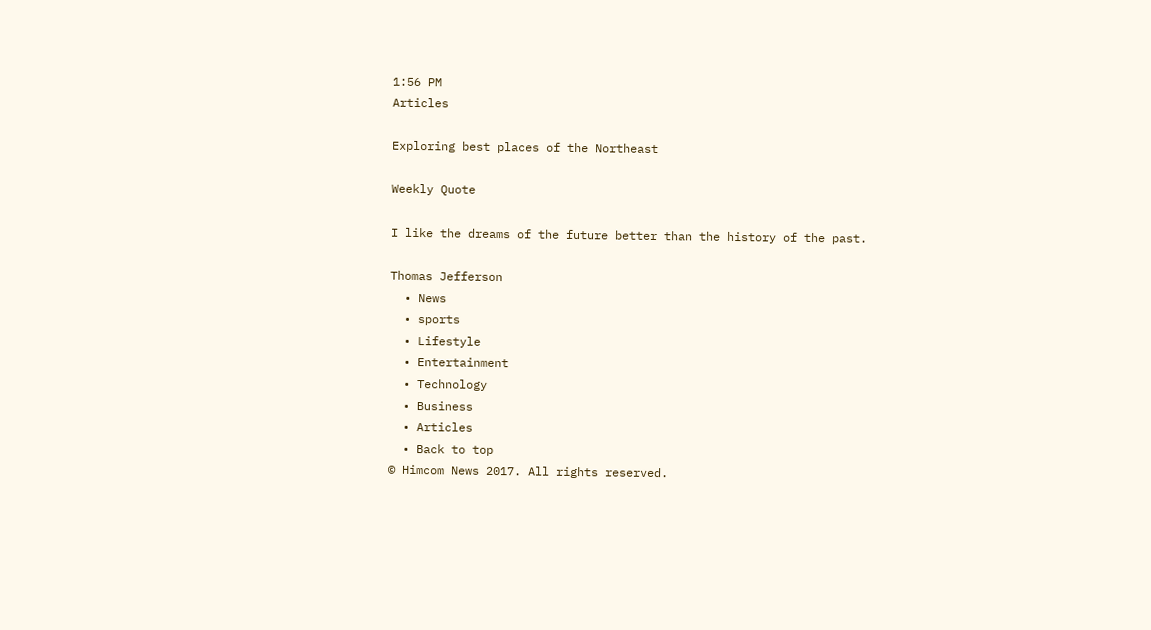1:56 PM
Articles

Exploring best places of the Northeast

Weekly Quote

I like the dreams of the future better than the history of the past.

Thomas Jefferson
  • News
  • sports
  • Lifestyle
  • Entertainment
  • Technology
  • Business
  • Articles
  • Back to top
© Himcom News 2017. All rights reserved.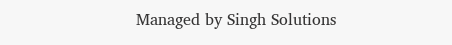Managed by Singh Solutions